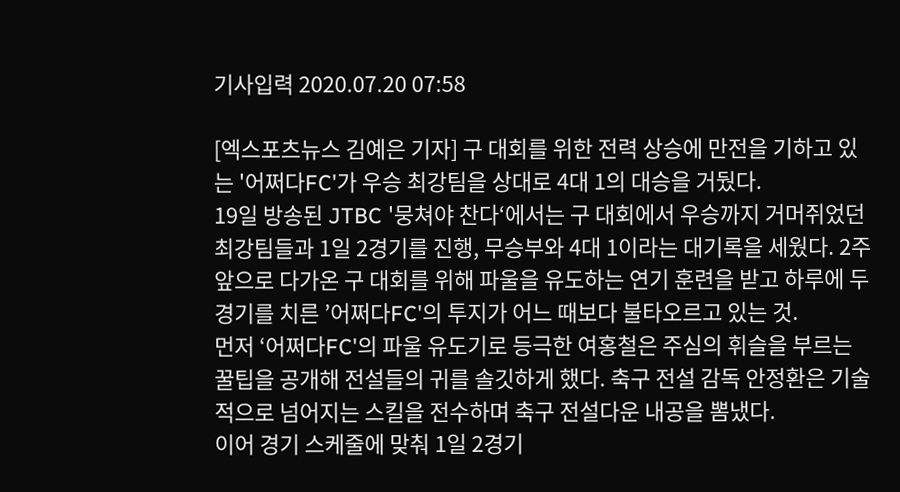기사입력 2020.07.20 07:58

[엑스포츠뉴스 김예은 기자] 구 대회를 위한 전력 상승에 만전을 기하고 있는 '어쩌다FC'가 우승 최강팀을 상대로 4대 1의 대승을 거뒀다.
19일 방송된 JTBC '뭉쳐야 찬다‘에서는 구 대회에서 우승까지 거머쥐었던 최강팀들과 1일 2경기를 진행, 무승부와 4대 1이라는 대기록을 세웠다. 2주 앞으로 다가온 구 대회를 위해 파울을 유도하는 연기 훈련을 받고 하루에 두 경기를 치른 ’어쩌다FC'의 투지가 어느 때보다 불타오르고 있는 것.
먼저 ‘어쩌다FC'의 파울 유도기로 등극한 여홍철은 주심의 휘슬을 부르는 꿀팁을 공개해 전설들의 귀를 솔깃하게 했다. 축구 전설 감독 안정환은 기술적으로 넘어지는 스킬을 전수하며 축구 전설다운 내공을 뽐냈다.
이어 경기 스케줄에 맞춰 1일 2경기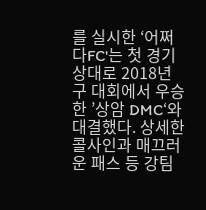를 실시한 ‘어쩌다FC'는 첫 경기 상대로 2018년 구 대회에서 우승한 ’상암 DMC‘와 대결했다. 상세한 콜사인과 매끄러운 패스 등 강팀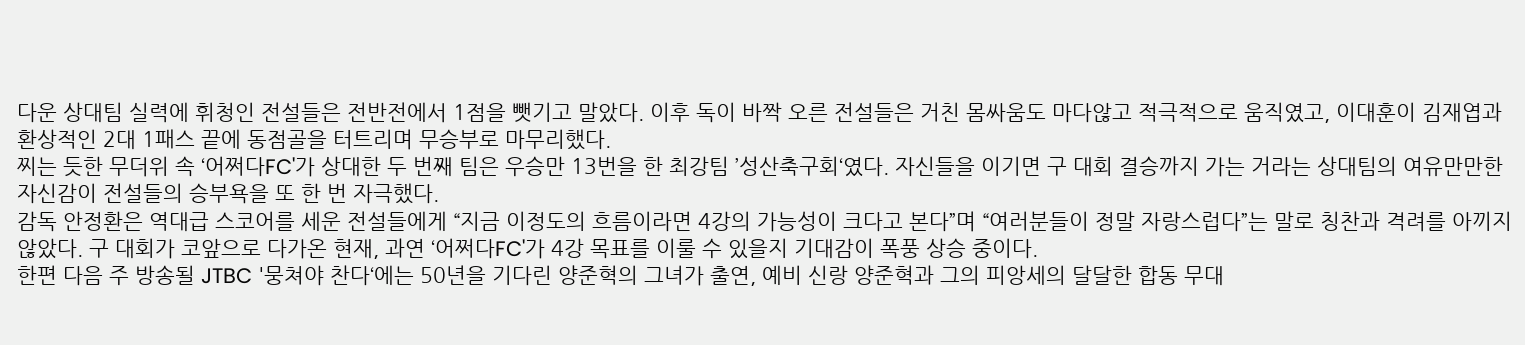다운 상대팀 실력에 휘청인 전설들은 전반전에서 1점을 뺏기고 말았다. 이후 독이 바짝 오른 전설들은 거친 몸싸움도 마다않고 적극적으로 움직였고, 이대훈이 김재엽과 환상적인 2대 1패스 끝에 동점골을 터트리며 무승부로 마무리했다.
찌는 듯한 무더위 속 ‘어쩌다FC'가 상대한 두 번째 팀은 우승만 13번을 한 최강팀 ’성산축구회‘였다. 자신들을 이기면 구 대회 결승까지 가는 거라는 상대팀의 여유만만한 자신감이 전설들의 승부욕을 또 한 번 자극했다.
감독 안정환은 역대급 스코어를 세운 전설들에게 “지금 이정도의 흐름이라면 4강의 가능성이 크다고 본다”며 “여러분들이 정말 자랑스럽다”는 말로 칭찬과 격려를 아끼지 않았다. 구 대회가 코앞으로 다가온 현재, 과연 ‘어쩌다FC'가 4강 목표를 이룰 수 있을지 기대감이 폭풍 상승 중이다.
한편 다음 주 방송될 JTBC '뭉쳐야 찬다‘에는 50년을 기다린 양준혁의 그녀가 출연, 예비 신랑 양준혁과 그의 피앙세의 달달한 합동 무대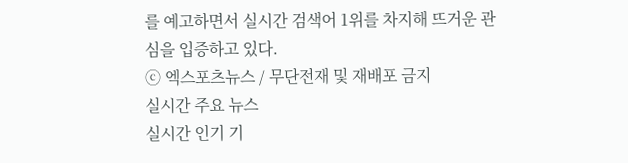를 예고하면서 실시간 검색어 1위를 차지해 뜨거운 관심을 입증하고 있다.
ⓒ 엑스포츠뉴스 / 무단전재 및 재배포 금지
실시간 주요 뉴스
실시간 인기 기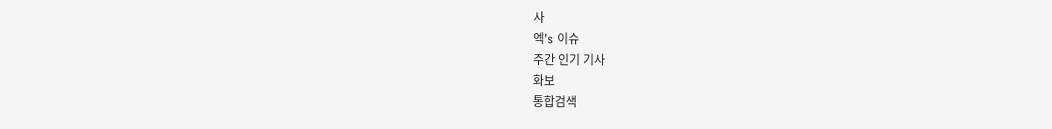사
엑's 이슈
주간 인기 기사
화보
통합검색